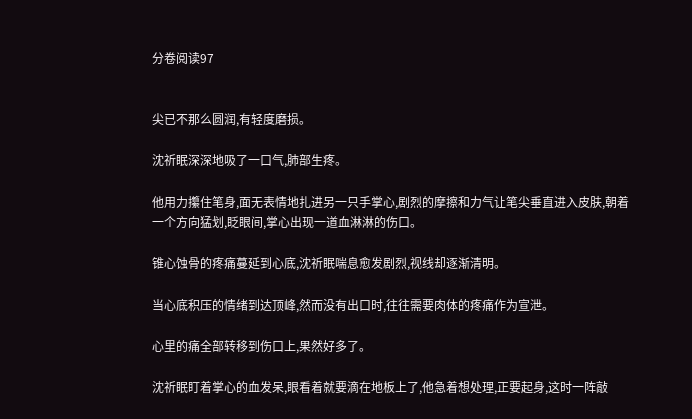分卷阅读97


尖已不那么圆润,有轻度磨损。

沈祈眠深深地吸了一口气,肺部生疼。

他用力攥住笔身,面无表情地扎进另一只手掌心,剧烈的摩擦和力气让笔尖垂直进入皮肤,朝着一个方向猛划,眨眼间,掌心出现一道血淋淋的伤口。

锥心蚀骨的疼痛蔓延到心底,沈祈眠喘息愈发剧烈,视线却逐渐清明。

当心底积压的情绪到达顶峰,然而没有出口时,往往需要肉体的疼痛作为宣泄。

心里的痛全部转移到伤口上,果然好多了。

沈祈眠盯着掌心的血发呆,眼看着就要滴在地板上了,他急着想处理,正要起身,这时一阵敲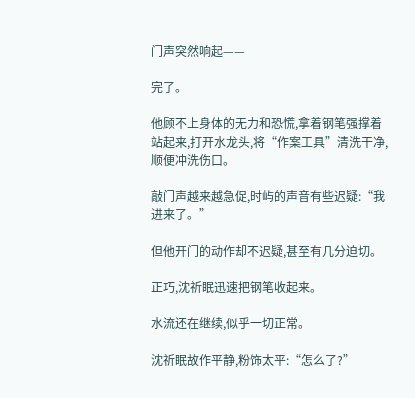门声突然响起——

完了。

他顾不上身体的无力和恐慌,拿着钢笔强撑着站起来,打开水龙头,将“作案工具”清洗干净,顺便冲洗伤口。

敲门声越来越急促,时屿的声音有些迟疑:“我进来了。”

但他开门的动作却不迟疑,甚至有几分迫切。

正巧,沈祈眠迅速把钢笔收起来。

水流还在继续,似乎一切正常。

沈祈眠故作平静,粉饰太平:“怎么了?”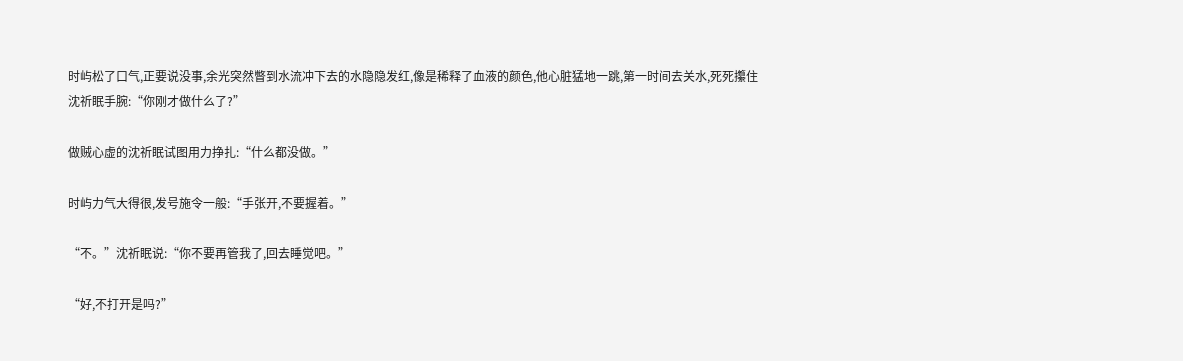时屿松了口气,正要说没事,余光突然瞥到水流冲下去的水隐隐发红,像是稀释了血液的颜色,他心脏猛地一跳,第一时间去关水,死死攥住沈祈眠手腕:“你刚才做什么了?”

做贼心虚的沈祈眠试图用力挣扎:“什么都没做。”

时屿力气大得很,发号施令一般:“手张开,不要握着。”

“不。”沈祈眠说:“你不要再管我了,回去睡觉吧。”

“好,不打开是吗?”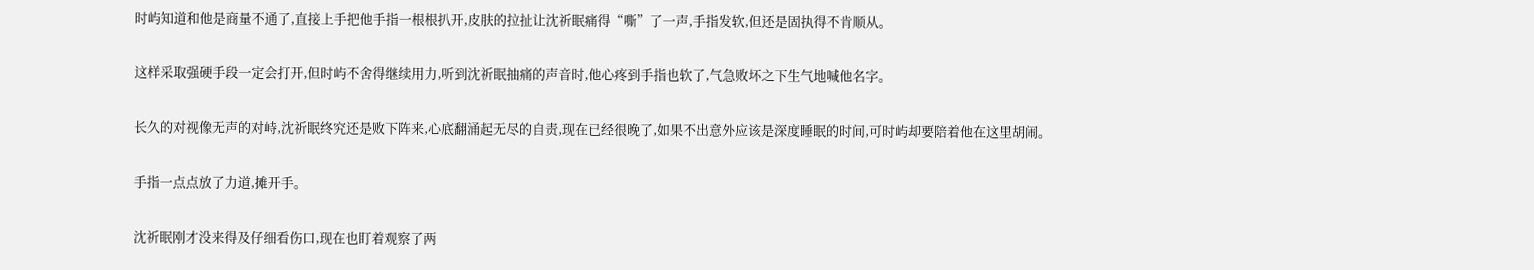时屿知道和他是商量不通了,直接上手把他手指一根根扒开,皮肤的拉扯让沈祈眠痛得“嘶”了一声,手指发软,但还是固执得不肯顺从。

这样采取强硬手段一定会打开,但时屿不舍得继续用力,听到沈祈眠抽痛的声音时,他心疼到手指也软了,气急败坏之下生气地喊他名字。

长久的对视像无声的对峙,沈祈眠终究还是败下阵来,心底翻涌起无尽的自责,现在已经很晚了,如果不出意外应该是深度睡眠的时间,可时屿却要陪着他在这里胡闹。

手指一点点放了力道,摊开手。

沈祈眠刚才没来得及仔细看伤口,现在也盯着观察了两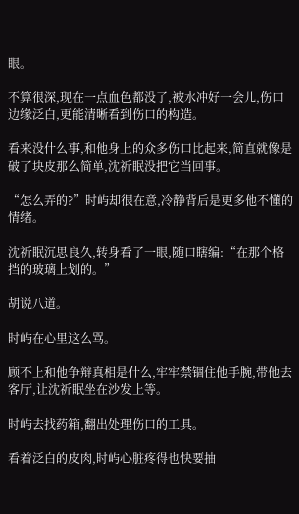眼。

不算很深,现在一点血色都没了,被水冲好一会儿,伤口边缘泛白,更能清晰看到伤口的构造。

看来没什么事,和他身上的众多伤口比起来,简直就像是破了块皮那么简单,沈祈眠没把它当回事。

“怎么弄的?”时屿却很在意,冷静背后是更多他不懂的情绪。

沈祈眠沉思良久,转身看了一眼,随口瞎编:“在那个格挡的玻璃上划的。”

胡说八道。

时屿在心里这么骂。

顾不上和他争辩真相是什么,牢牢禁锢住他手腕,带他去客厅,让沈祈眠坐在沙发上等。

时屿去找药箱,翻出处理伤口的工具。

看着泛白的皮肉,时屿心脏疼得也快要抽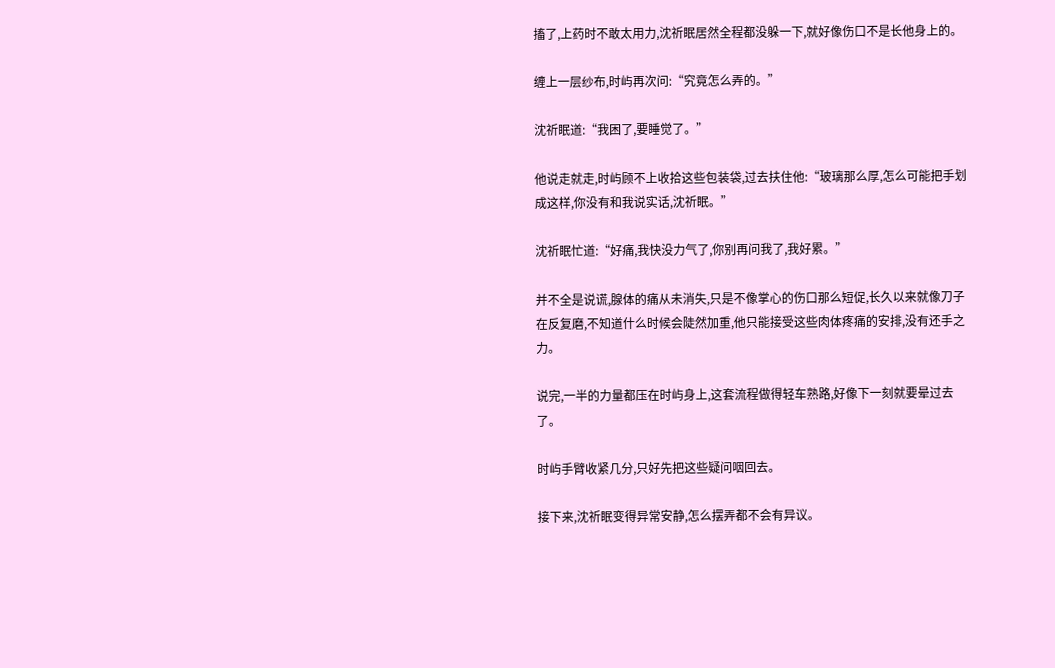搐了,上药时不敢太用力,沈祈眠居然全程都没躲一下,就好像伤口不是长他身上的。

缠上一层纱布,时屿再次问:“究竟怎么弄的。”

沈祈眠道:“我困了,要睡觉了。”

他说走就走,时屿顾不上收拾这些包装袋,过去扶住他:“玻璃那么厚,怎么可能把手划成这样,你没有和我说实话,沈祈眠。”

沈祈眠忙道:“好痛,我快没力气了,你别再问我了,我好累。”

并不全是说谎,腺体的痛从未消失,只是不像掌心的伤口那么短促,长久以来就像刀子在反复磨,不知道什么时候会陡然加重,他只能接受这些肉体疼痛的安排,没有还手之力。

说完,一半的力量都压在时屿身上,这套流程做得轻车熟路,好像下一刻就要晕过去了。

时屿手臂收紧几分,只好先把这些疑问咽回去。

接下来,沈祈眠变得异常安静,怎么摆弄都不会有异议。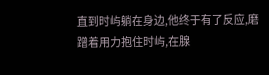直到时屿躺在身边,他终于有了反应,磨蹭着用力抱住时屿,在腺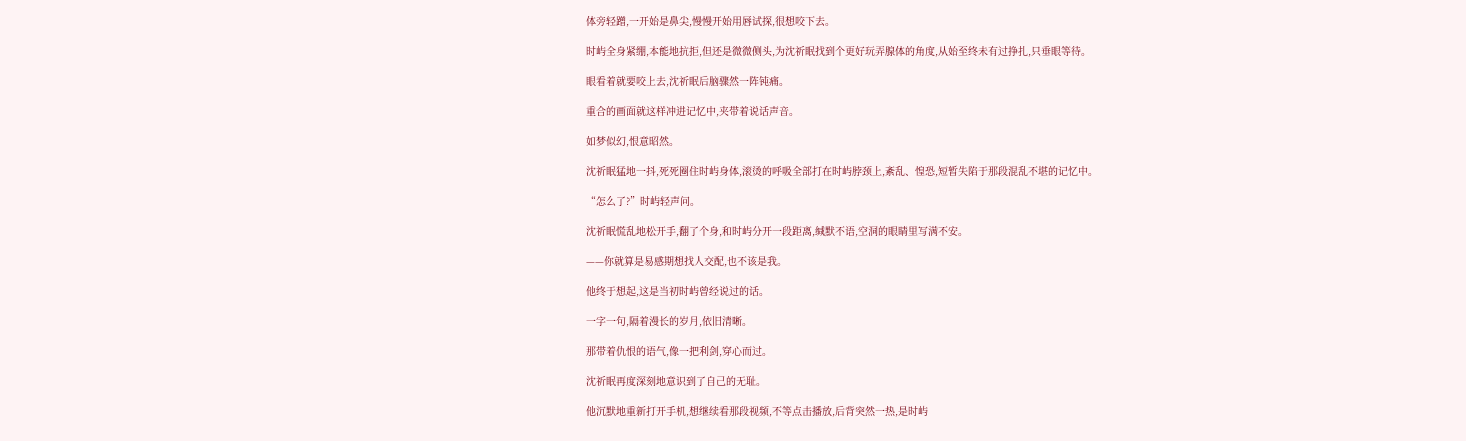体旁轻蹭,一开始是鼻尖,慢慢开始用唇试探,很想咬下去。

时屿全身紧绷,本能地抗拒,但还是微微侧头,为沈祈眠找到个更好玩弄腺体的角度,从始至终未有过挣扎,只垂眼等待。

眼看着就要咬上去,沈祈眠后脑骤然一阵钝痛。

重合的画面就这样冲进记忆中,夹带着说话声音。

如梦似幻,恨意昭然。

沈祈眠猛地一抖,死死圈住时屿身体,滚烫的呼吸全部打在时屿脖颈上,紊乱、惶恐,短暂失陷于那段混乱不堪的记忆中。

“怎么了?”时屿轻声问。

沈祈眠慌乱地松开手,翻了个身,和时屿分开一段距离,缄默不语,空洞的眼睛里写满不安。

——你就算是易感期想找人交配,也不该是我。

他终于想起,这是当初时屿曾经说过的话。

一字一句,隔着漫长的岁月,依旧清晰。

那带着仇恨的语气,像一把利剑,穿心而过。

沈祈眠再度深刻地意识到了自己的无耻。

他沉默地重新打开手机,想继续看那段视频,不等点击播放,后背突然一热,是时屿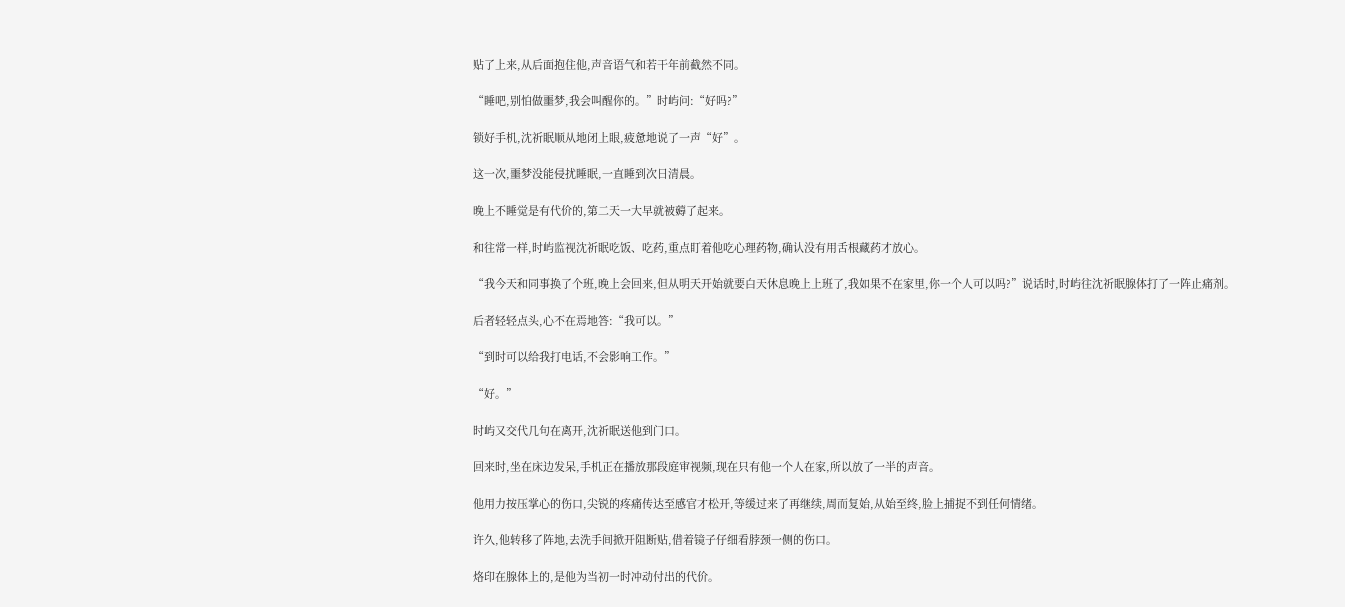贴了上来,从后面抱住他,声音语气和若干年前截然不同。

“睡吧,别怕做噩梦,我会叫醒你的。”时屿问:“好吗?”

锁好手机,沈祈眠顺从地闭上眼,疲惫地说了一声“好”。

这一次,噩梦没能侵扰睡眠,一直睡到次日清晨。

晚上不睡觉是有代价的,第二天一大早就被薅了起来。

和往常一样,时屿监视沈祈眠吃饭、吃药,重点盯着他吃心理药物,确认没有用舌根藏药才放心。

“我今天和同事换了个班,晚上会回来,但从明天开始就要白天休息晚上上班了,我如果不在家里,你一个人可以吗?”说话时,时屿往沈祈眠腺体打了一阵止痛剂。

后者轻轻点头,心不在焉地答:“我可以。”

“到时可以给我打电话,不会影响工作。”

“好。”

时屿又交代几句在离开,沈祈眠送他到门口。

回来时,坐在床边发呆,手机正在播放那段庭审视频,现在只有他一个人在家,所以放了一半的声音。

他用力按压掌心的伤口,尖锐的疼痛传达至感官才松开,等缓过来了再继续,周而复始,从始至终,脸上捕捉不到任何情绪。

许久,他转移了阵地,去洗手间掀开阻断贴,借着镜子仔细看脖颈一侧的伤口。

烙印在腺体上的,是他为当初一时冲动付出的代价。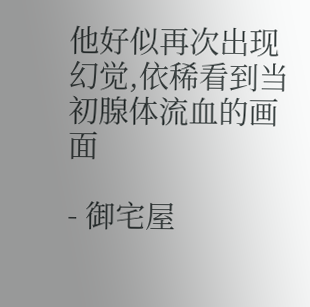他好似再次出现幻觉,依稀看到当初腺体流血的画面

- 御宅屋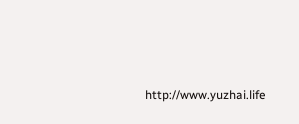http://www.yuzhai.life